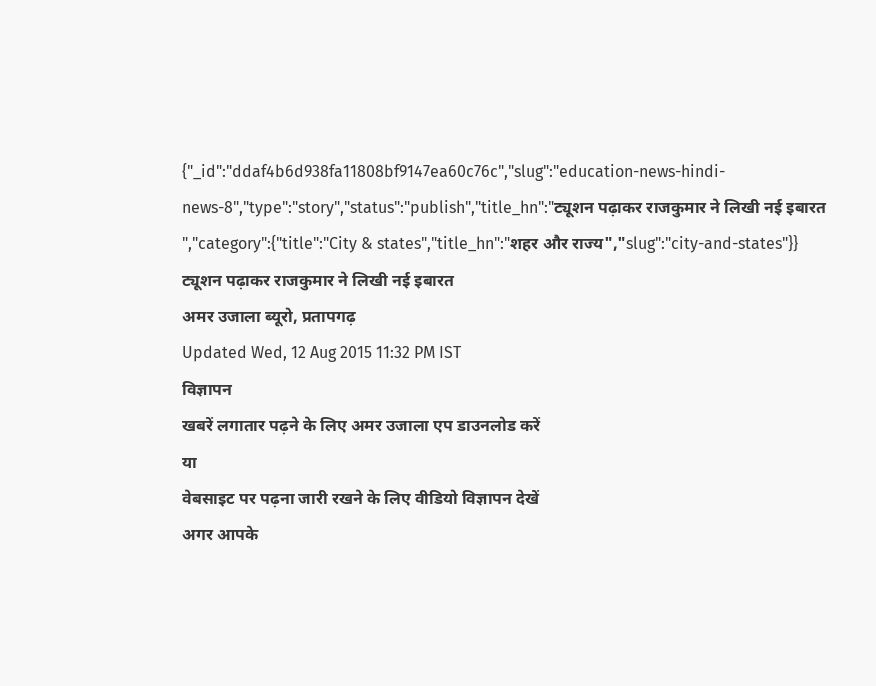{"_id":"ddaf4b6d938fa11808bf9147ea60c76c","slug":"education-news-hindi-news-8","type":"story","status":"publish","title_hn":"ट्यूशन पढ़ाकर राजकुमार ने लिखी नई इबारत ","category":{"title":"City & states","title_hn":"शहर और राज्य","slug":"city-and-states"}}
ट्यूशन पढ़ाकर राजकुमार ने लिखी नई इबारत
अमर उजाला ब्यूरो, प्रतापगढ़
Updated Wed, 12 Aug 2015 11:32 PM IST
विज्ञापन
खबरें लगातार पढ़ने के लिए अमर उजाला एप डाउनलोड करें
या
वेबसाइट पर पढ़ना जारी रखने के लिए वीडियो विज्ञापन देखें
अगर आपके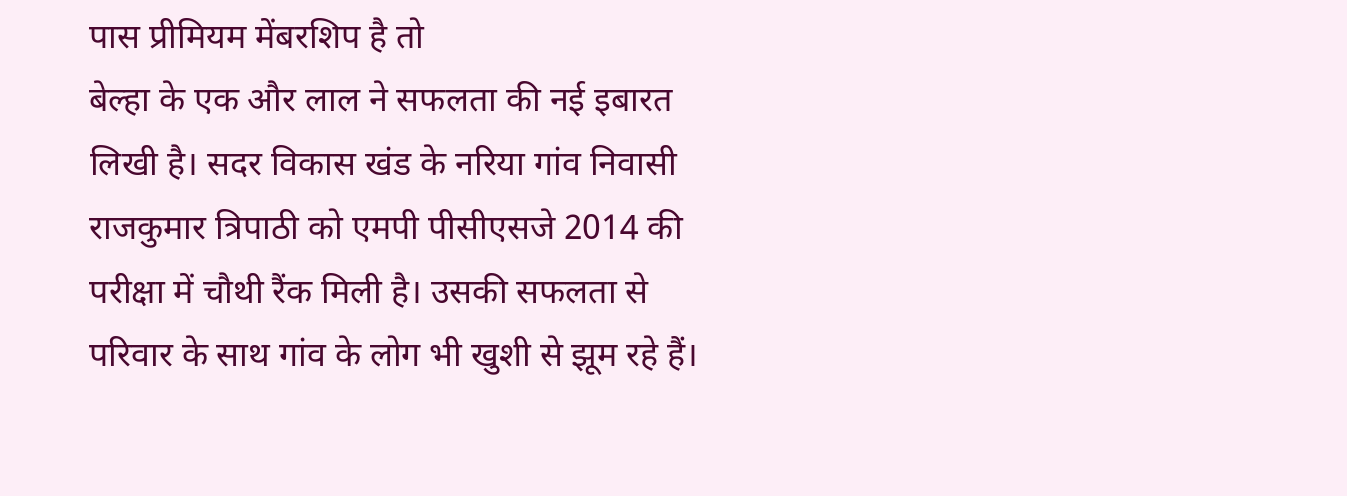पास प्रीमियम मेंबरशिप है तो
बेल्हा के एक और लाल ने सफलता की नई इबारत लिखी है। सदर विकास खंड के नरिया गांव निवासी राजकुमार त्रिपाठी को एमपी पीसीएसजे 2014 की परीक्षा में चौथी रैंक मिली है। उसकी सफलता से परिवार के साथ गांव के लोग भी खुशी से झूम रहे हैं।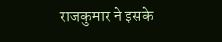राजकुमार ने इसके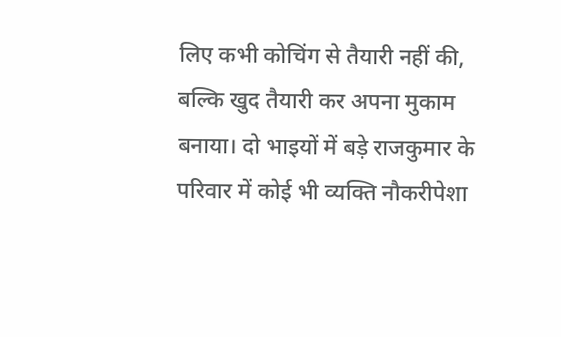लिए कभी कोचिंग से तैयारी नहीं की, बल्कि खुद तैयारी कर अपना मुकाम बनाया। दो भाइयों में बड़े राजकुमार के परिवार में कोई भी व्यक्ति नौकरीपेशा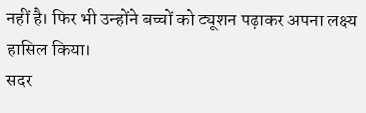नहीं है। फिर भी उन्होंने बच्चों को ट्यूशन पढ़ाकर अपना लक्ष्य हासिल किया।
सदर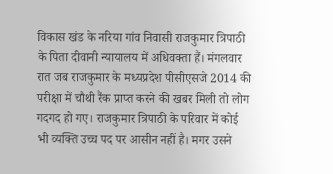विकास खंड के नरिया गांव निवासी राजकुमार त्रिपाठी के पिता दीवानी न्यायालय में अधिवक्ता हैं। मंगलवार रात जब राजकुमार के मध्यप्रदेश पीसीएसजे 2014 की परीक्षा में चौथी रैंक प्राप्त करने की खबर मिली तो लोग गदगद हो गए। राजकुमार त्रिपाठी के परिवार में कोई भी व्यक्ति उच्च पद पर आसीन नहीं है। मगर उसने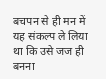बचपन से ही मन में यह संकल्प ले लिया था कि उसे जज ही बनना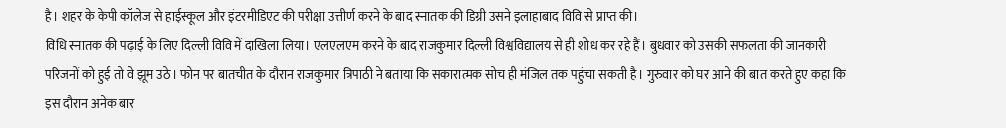है। शहर के केपी कॉलेज से हाईस्कूल और इंटरमीडिएट की परीक्षा उत्तीर्ण करने के बाद स्नातक की डिग्री उसने इलाहाबाद विवि से प्राप्त की।
विधि स्नातक की पढ़ाई के लिए दिल्ली विवि में दाखिला लिया। एलएलएम करने के बाद राजकुमार दिल्ली विश्वविद्यालय से ही शोध कर रहे हैं। बुधवार को उसकी सफलता की जानकारी परिजनों को हुई तो वे झूम उठे। फोन पर बातचीत के दौरान राजकुमार त्रिपाठी ने बताया कि सकारात्मक सोच ही मंजिल तक पहुंचा सकती है। गुरुवार को घर आने की बात करते हुए कहा कि इस दौरान अनेक बार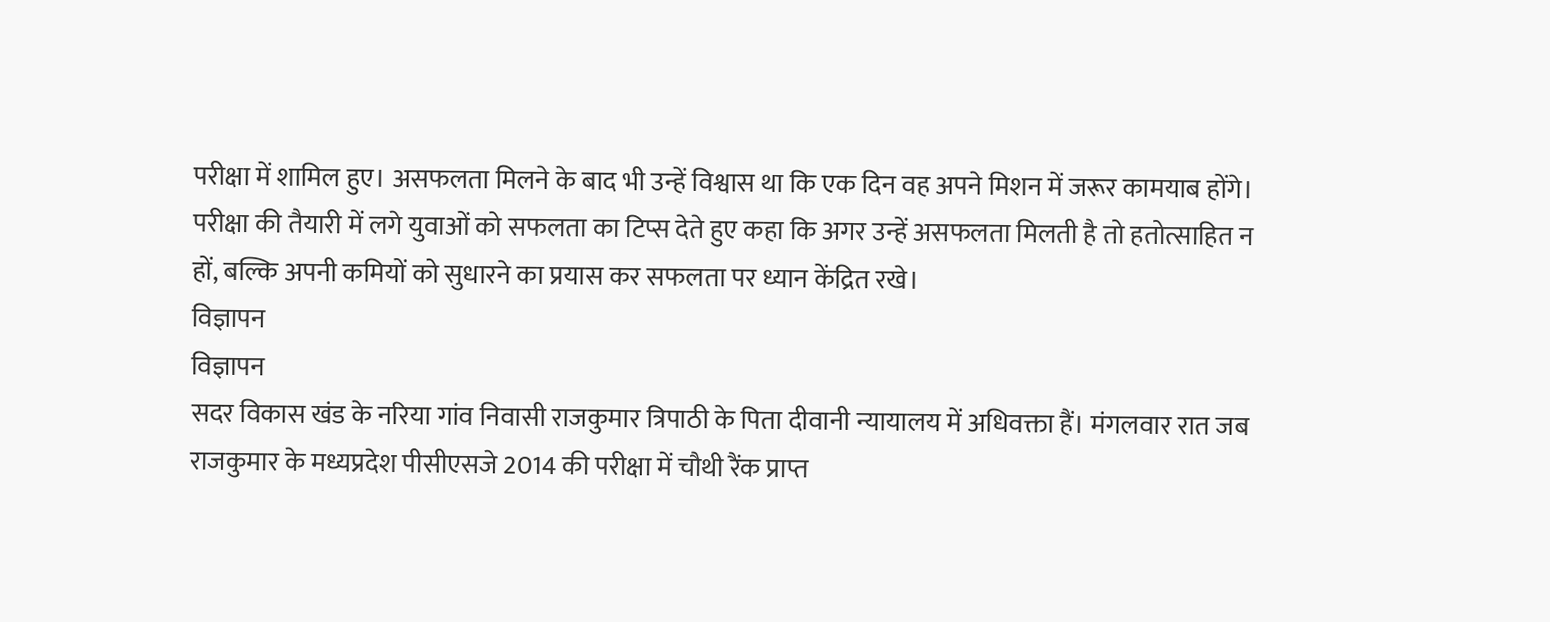परीक्षा में शामिल हुए। असफलता मिलने के बाद भी उन्हें विश्वास था कि एक दिन वह अपने मिशन में जरूर कामयाब होंगे। परीक्षा की तैयारी में लगे युवाओं को सफलता का टिप्स देते हुए कहा कि अगर उन्हें असफलता मिलती है तो हतोत्साहित न हों, बल्कि अपनी कमियों को सुधारने का प्रयास कर सफलता पर ध्यान केंद्रित रखे।
विज्ञापन
विज्ञापन
सदर विकास खंड के नरिया गांव निवासी राजकुमार त्रिपाठी के पिता दीवानी न्यायालय में अधिवक्ता हैं। मंगलवार रात जब राजकुमार के मध्यप्रदेश पीसीएसजे 2014 की परीक्षा में चौथी रैंक प्राप्त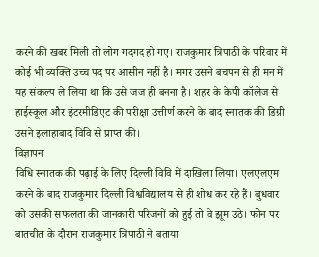करने की खबर मिली तो लोग गदगद हो गए। राजकुमार त्रिपाठी के परिवार में कोई भी व्यक्ति उच्च पद पर आसीन नहीं है। मगर उसने बचपन से ही मन में यह संकल्प ले लिया था कि उसे जज ही बनना है। शहर के केपी कॉलेज से हाईस्कूल और इंटरमीडिएट की परीक्षा उत्तीर्ण करने के बाद स्नातक की डिग्री उसने इलाहाबाद विवि से प्राप्त की।
विज्ञापन
विधि स्नातक की पढ़ाई के लिए दिल्ली विवि में दाखिला लिया। एलएलएम करने के बाद राजकुमार दिल्ली विश्वविद्यालय से ही शोध कर रहे हैं। बुधवार को उसकी सफलता की जानकारी परिजनों को हुई तो वे झूम उठे। फोन पर बातचीत के दौरान राजकुमार त्रिपाठी ने बताया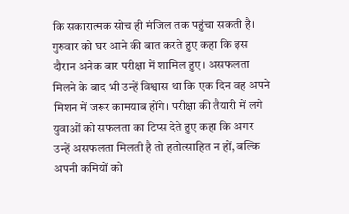कि सकारात्मक सोच ही मंजिल तक पहुंचा सकती है। गुरुवार को घर आने की बात करते हुए कहा कि इस दौरान अनेक बार परीक्षा में शामिल हुए। असफलता मिलने के बाद भी उन्हें विश्वास था कि एक दिन वह अपने मिशन में जरूर कामयाब होंगे। परीक्षा की तैयारी में लगे युवाओं को सफलता का टिप्स देते हुए कहा कि अगर उन्हें असफलता मिलती है तो हतोत्साहित न हों, बल्कि अपनी कमियों को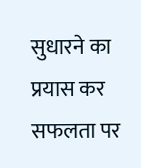सुधारने का प्रयास कर सफलता पर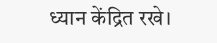ध्यान केंद्रित रखे।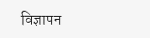विज्ञापन